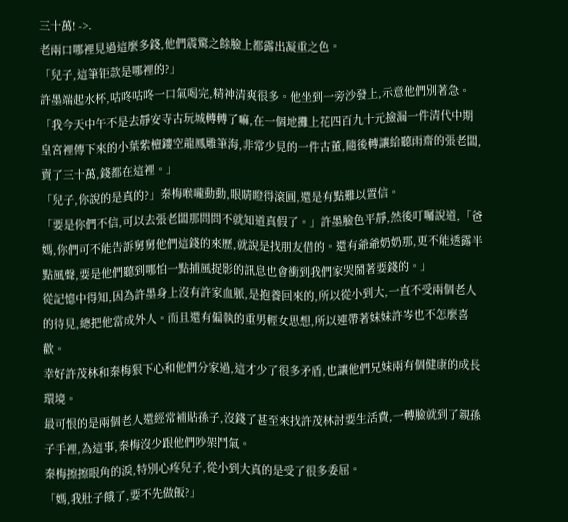三十萬! ->.
老兩口哪裡見過這麼多錢,他們震驚之餘臉上都露出凝重之色。
「兒子,這筆钜款是哪裡的?」
許墨端起水杯,咕咚咕咚一口氣喝完,精神清爽很多。他坐到一旁沙發上,示意他們別著急。
「我今天中午不是去靜安寺古玩城轉轉了嘛,在一個地攤上花四百九十元撿漏一件清代中期皇宮裡傳下來的小葉紫檀鏤空龍鳳雕筆海,非常少見的一件古董,隨後轉讓給聽雨齋的張老闆,賣了三十萬,錢都在這裡。」
「兒子,你說的是真的?」秦梅喉嚨動動,眼睛瞪得滾圓,還是有點難以置信。
「要是你們不信,可以去張老闆那問問不就知道真假了。」許墨臉色平靜,然後叮囑說道,「爸媽,你們可不能告訴舅舅他們這錢的來歷,就說是找朋友借的。還有爺爺奶奶那,更不能透露半點風聲,要是他們聽到哪怕一點捕風捉影的訊息也會衝到我們家哭鬧著要錢的。」
從記憶中得知,因為許墨身上沒有許家血脈,是抱養回來的,所以從小到大,一直不受兩個老人的待見,總把他當成外人。而且還有偏執的重男輕女思想,所以連帶著妹妹許岑也不怎麼喜歡。
幸好許茂林和秦梅狠下心和他們分家過,這才少了很多矛盾,也讓他們兄妹兩有個健康的成長環境。
最可恨的是兩個老人還經常補貼孫子,沒錢了甚至來找許茂林討要生活費,一轉臉就到了親孫子手裡,為這事,秦梅沒少跟他們吵架鬥氣。
秦梅擦擦眼角的淚,特別心疼兒子,從小到大真的是受了很多委屈。
「媽,我肚子餓了,要不先做飯?」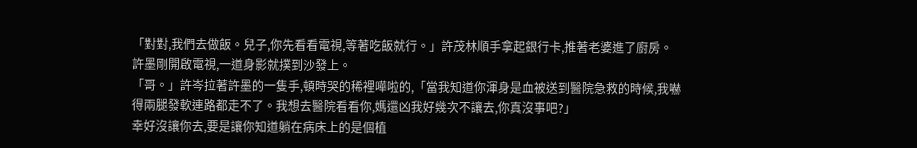「對對,我們去做飯。兒子,你先看看電視,等著吃飯就行。」許茂林順手拿起銀行卡,推著老婆進了廚房。
許墨剛開啟電視,一道身影就撲到沙發上。
「哥。」許岑拉著許墨的一隻手,頓時哭的稀裡嘩啦的,「當我知道你渾身是血被送到醫院急救的時候,我嚇得兩腿發軟連路都走不了。我想去醫院看看你,媽還凶我好幾次不讓去,你真沒事吧?」
幸好沒讓你去,要是讓你知道躺在病床上的是個植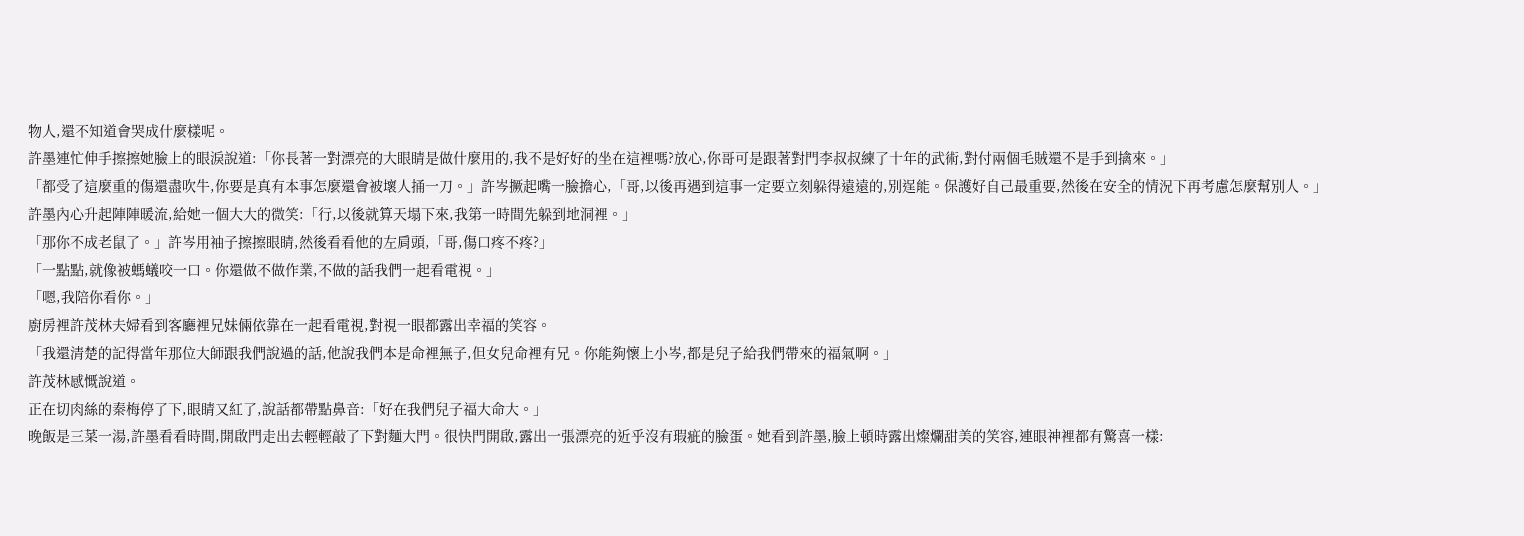物人,還不知道會哭成什麼樣呢。
許墨連忙伸手擦擦她臉上的眼淚說道:「你長著一對漂亮的大眼睛是做什麼用的,我不是好好的坐在這裡嗎?放心,你哥可是跟著對門李叔叔練了十年的武術,對付兩個毛賊還不是手到擒來。」
「都受了這麼重的傷還盡吹牛,你要是真有本事怎麼還會被壞人捅一刀。」許岑撅起嘴一臉擔心,「哥,以後再遇到這事一定要立刻躲得遠遠的,別逞能。保護好自己最重要,然後在安全的情況下再考慮怎麼幫別人。」
許墨內心升起陣陣暖流,給她一個大大的微笑:「行,以後就算天塌下來,我第一時間先躲到地洞裡。」
「那你不成老鼠了。」許岑用袖子擦擦眼睛,然後看看他的左肩頭,「哥,傷口疼不疼?」
「一點點,就像被螞蟻咬一口。你還做不做作業,不做的話我們一起看電視。」
「嗯,我陪你看你。」
廚房裡許茂林夫婦看到客廳裡兄妹倆依靠在一起看電視,對視一眼都露出幸福的笑容。
「我還清楚的記得當年那位大師跟我們說過的話,他說我們本是命裡無子,但女兒命裡有兄。你能夠懷上小岑,都是兒子給我們帶來的福氣啊。」
許茂林感慨說道。
正在切肉絲的秦梅停了下,眼睛又紅了,說話都帶點鼻音:「好在我們兒子福大命大。」
晚飯是三菜一湯,許墨看看時間,開啟門走出去輕輕敲了下對麵大門。很快門開啟,露出一張漂亮的近乎沒有瑕疵的臉蛋。她看到許墨,臉上頓時露出燦爛甜美的笑容,連眼神裡都有驚喜一樣: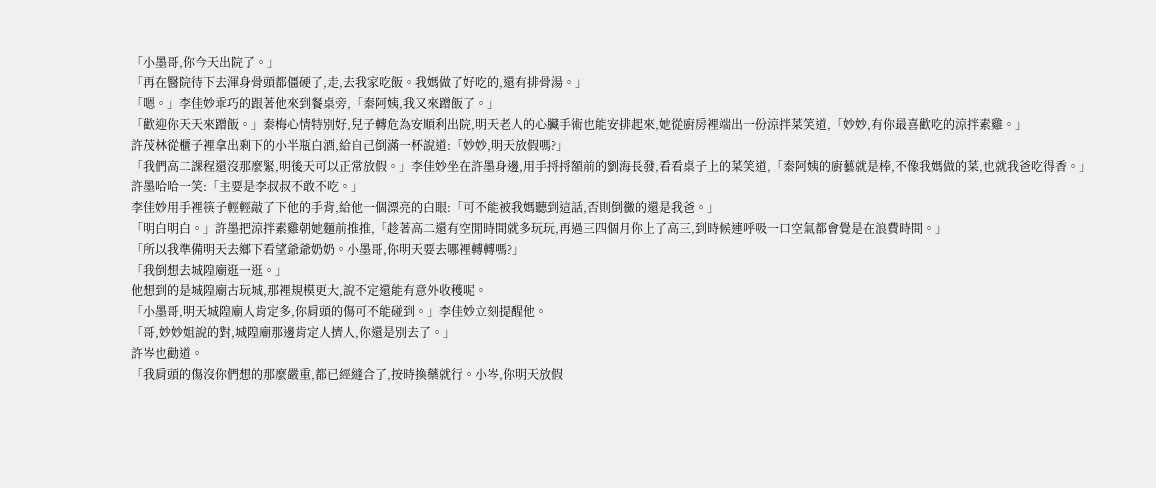「小墨哥,你今天出院了。」
「再在醫院待下去渾身骨頭都僵硬了,走,去我家吃飯。我媽做了好吃的,還有排骨湯。」
「嗯。」李佳妙乖巧的跟著他來到餐桌旁,「秦阿姨,我又來蹭飯了。」
「歡迎你天天來蹭飯。」秦梅心情特別好,兒子轉危為安順利出院,明天老人的心臟手術也能安排起來,她從廚房裡端出一份涼拌菜笑道,「妙妙,有你最喜歡吃的涼拌素雞。」
許茂林從櫃子裡拿出剩下的小半瓶白酒,給自己倒滿一杯說道:「妙妙,明天放假嗎?」
「我們高二課程還沒那麼緊,明後天可以正常放假。」李佳妙坐在許墨身邊,用手捋捋額前的劉海長發,看看桌子上的菜笑道,「秦阿姨的廚藝就是棒,不像我媽做的菜,也就我爸吃得香。」
許墨哈哈一笑:「主要是李叔叔不敢不吃。」
李佳妙用手裡筷子輕輕敲了下他的手背,給他一個漂亮的白眼:「可不能被我媽聽到這話,否則倒黴的還是我爸。」
「明白明白。」許墨把涼拌素雞朝她麵前推推,「趁著高二還有空閒時間就多玩玩,再過三四個月你上了高三,到時候連呼吸一口空氣都會覺是在浪費時間。」
「所以我準備明天去鄉下看望爺爺奶奶。小墨哥,你明天要去哪裡轉轉嗎?」
「我倒想去城隍廟逛一逛。」
他想到的是城隍廟古玩城,那裡規模更大,說不定還能有意外收穫呢。
「小墨哥,明天城隍廟人肯定多,你肩頭的傷可不能碰到。」李佳妙立刻提醒他。
「哥,妙妙姐說的對,城隍廟那邊肯定人擠人,你還是別去了。」
許岑也勸道。
「我肩頭的傷沒你們想的那麼嚴重,都已經縫合了,按時換藥就行。小岑,你明天放假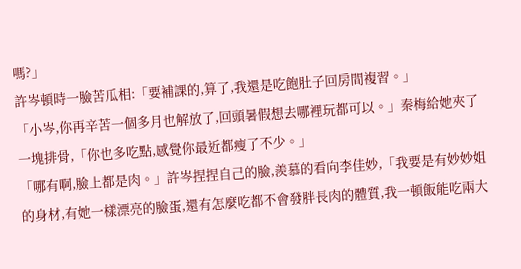嗎?」
許岑頓時一臉苦瓜相:「要補課的,算了,我還是吃飽肚子回房間複習。」
「小岑,你再辛苦一個多月也解放了,回頭暑假想去哪裡玩都可以。」秦梅給她夾了一塊排骨,「你也多吃點,感覺你最近都瘦了不少。」
「哪有啊,臉上都是肉。」許岑捏捏自己的臉,羨慕的看向李佳妙,「我要是有妙妙姐的身材,有她一樣漂亮的臉蛋,還有怎麼吃都不會發胖長肉的體質,我一頓飯能吃兩大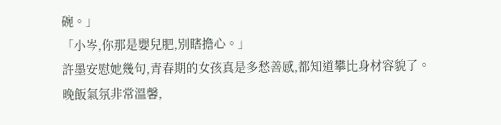碗。」
「小岑,你那是嬰兒肥,別瞎擔心。」
許墨安慰她幾句,青春期的女孩真是多愁善感,都知道攀比身材容貌了。
晚飯氣氛非常溫馨,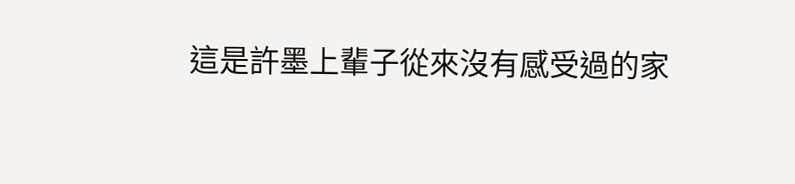這是許墨上輩子從來沒有感受過的家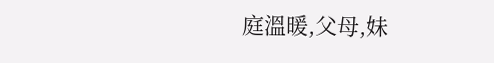庭溫暖,父母,妹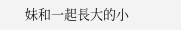妹和一起長大的小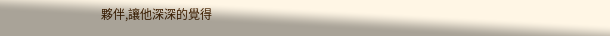夥伴,讓他深深的覺得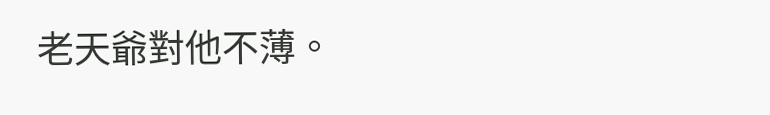老天爺對他不薄。